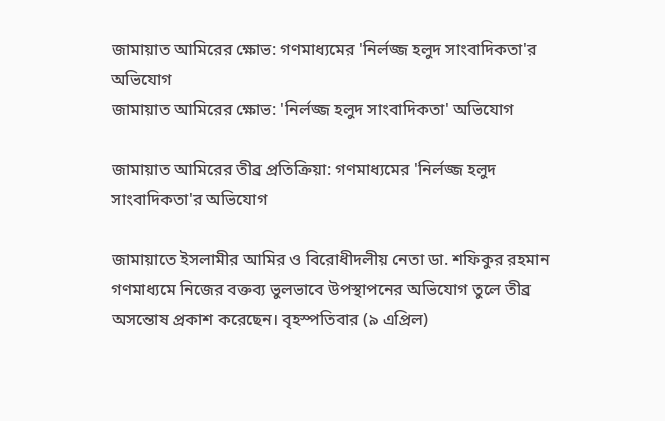জামায়াত আমিরের ক্ষোভ: গণমাধ্যমের 'নির্লজ্জ হলুদ সাংবাদিকতা'র অভিযোগ
জামায়াত আমিরের ক্ষোভ: 'নির্লজ্জ হলুদ সাংবাদিকতা' অভিযোগ

জামায়াত আমিরের তীব্র প্রতিক্রিয়া: গণমাধ্যমের 'নির্লজ্জ হলুদ সাংবাদিকতা'র অভিযোগ

জামায়াতে ইসলামীর আমির ও বিরোধীদলীয় নেতা ডা. শফিকুর রহমান গণমাধ্যমে নিজের বক্তব্য ভুলভাবে উপস্থাপনের অভিযোগ তুলে তীব্র অসন্তোষ প্রকাশ করেছেন। বৃহস্পতিবার (৯ এপ্রিল)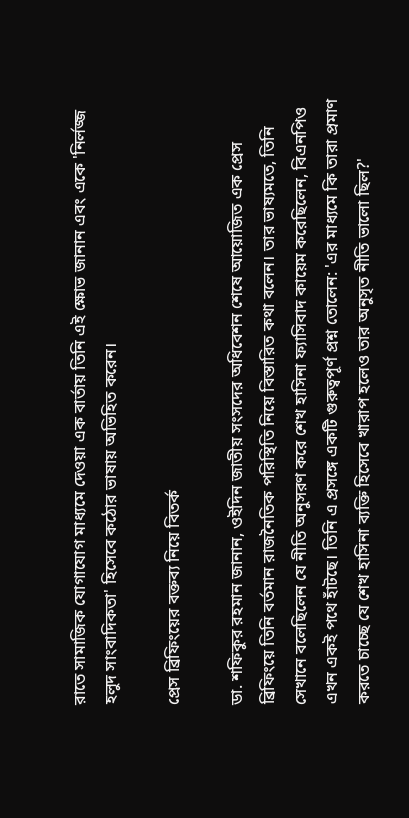রাতে সামাজিক যোগাযোগ মাধ্যমে দেওয়া এক বার্তায় তিনি এই ক্ষোভ জানান এবং একে 'নির্লজ্জ হলুদ সাংবাদিকতা' হিসেবে কঠোর ভাষায় অভিহিত করেন।

প্রেস ব্রিফিংয়ের বক্তব্য নিয়ে বিতর্ক

ডা. শফিকুর রহমান জানান, ওইদিন জাতীয় সংসদের অধিবেশন শেষে আয়োজিত এক প্রেস ব্রিফিংয়ে তিনি বর্তমান রাজনৈতিক পরিস্থিতি নিয়ে বিস্তারিত কথা বলেন। তার ভাষ্যমতে, তিনি সেখানে বলেছিলেন যে নীতি অনুসরণ করে শেখ হাসিনা ফ্যাসিবাদ কায়েম করেছিলেন, বিএনপিও এখন একই পথে হাঁটছে। তিনি এ প্রসঙ্গে একটি গুরুত্বপূর্ণ প্রশ্ন তোলেন: 'এর মাধ্যমে কি তারা প্রমাণ করতে চাচ্ছে যে শেখ হাসিনা ব্যক্তি হিসেবে খারাপ হলেও তার অনুসৃত নীতি ভালো ছিল?'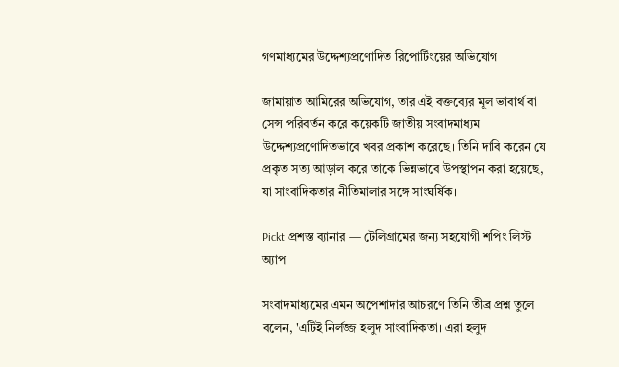গণমাধ্যমের উদ্দেশ্যপ্রণোদিত রিপোর্টিংয়ের অভিযোগ

জামায়াত আমিরের অভিযোগ, তার এই বক্তব্যের মূল ভাবার্থ বা সেন্স পরিবর্তন করে কয়েকটি জাতীয় সংবাদমাধ্যম উদ্দেশ্যপ্রণোদিতভাবে খবর প্রকাশ করেছে। তিনি দাবি করেন যে প্রকৃত সত্য আড়াল করে তাকে ভিন্নভাবে উপস্থাপন করা হয়েছে, যা সাংবাদিকতার নীতিমালার সঙ্গে সাংঘর্ষিক।

Pickt প্রশস্ত ব্যানার — টেলিগ্রামের জন্য সহযোগী শপিং লিস্ট অ্যাপ

সংবাদমাধ্যমের এমন অপেশাদার আচরণে তিনি তীব্র প্রশ্ন তুলে বলেন, 'এটিই নির্লজ্জ হলুদ সাংবাদিকতা। এরা হলুদ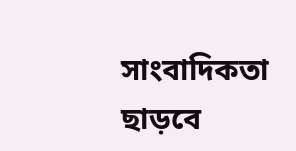সাংবাদিকতা ছাড়বে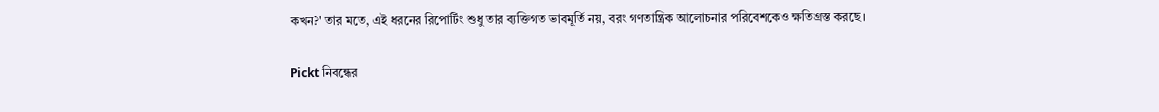কখন?' তার মতে, এই ধরনের রিপোর্টিং শুধু তার ব্যক্তিগত ভাবমূর্তি নয়, বরং গণতান্ত্রিক আলোচনার পরিবেশকেও ক্ষতিগ্রস্ত করছে।

Pickt নিবন্ধের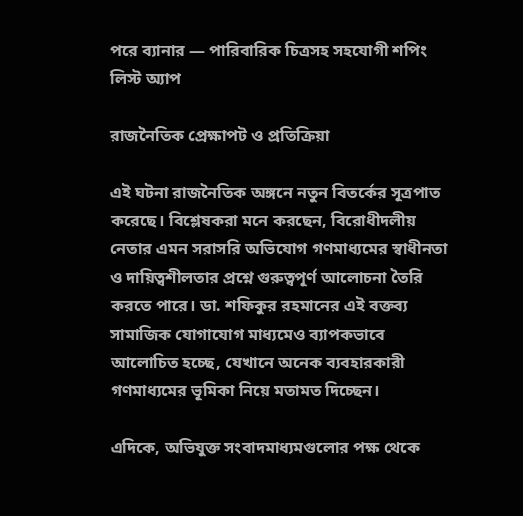পরে ব্যানার — পারিবারিক চিত্রসহ সহযোগী শপিং লিস্ট অ্যাপ

রাজনৈতিক প্রেক্ষাপট ও প্রতিক্রিয়া

এই ঘটনা রাজনৈতিক অঙ্গনে নতুন বিতর্কের সূত্রপাত করেছে। বিশ্লেষকরা মনে করছেন, বিরোধীদলীয় নেতার এমন সরাসরি অভিযোগ গণমাধ্যমের স্বাধীনতা ও দায়িত্বশীলতার প্রশ্নে গুরুত্বপূর্ণ আলোচনা তৈরি করতে পারে। ডা. শফিকুর রহমানের এই বক্তব্য সামাজিক যোগাযোগ মাধ্যমেও ব্যাপকভাবে আলোচিত হচ্ছে, যেখানে অনেক ব্যবহারকারী গণমাধ্যমের ভূমিকা নিয়ে মতামত দিচ্ছেন।

এদিকে, অভিযুক্ত সংবাদমাধ্যমগুলোর পক্ষ থেকে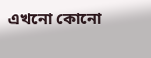এখনো কোনো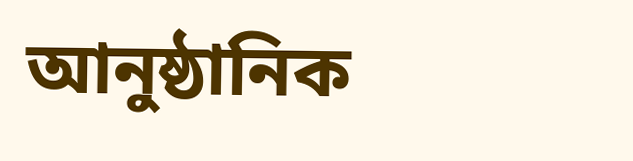আনুষ্ঠানিক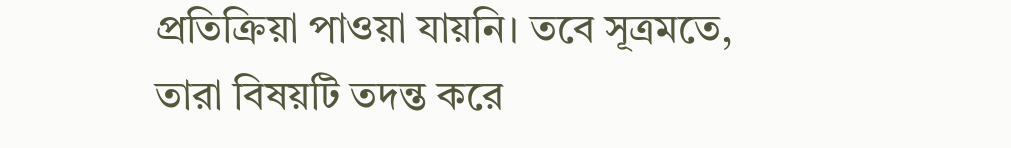প্রতিক্রিয়া পাওয়া যায়নি। তবে সূত্রমতে, তারা বিষয়টি তদন্ত করে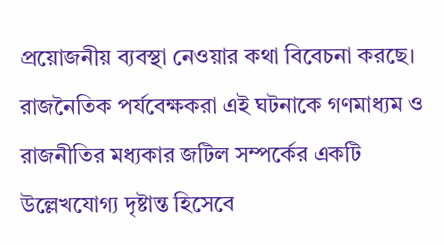প্রয়োজনীয় ব্যবস্থা নেওয়ার কথা বিবেচনা করছে। রাজনৈতিক পর্যবেক্ষকরা এই ঘটনাকে গণমাধ্যম ও রাজনীতির মধ্যকার জটিল সম্পর্কের একটি উল্লেখযোগ্য দৃষ্টান্ত হিসেবে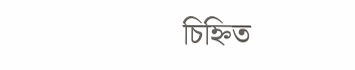চিহ্নিত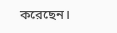করেছেন।